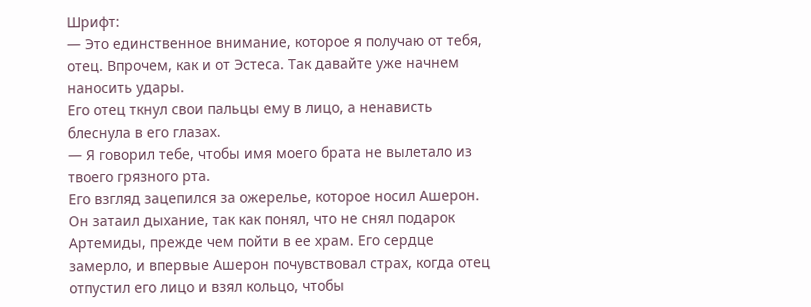Шрифт:
— Это единственное внимание, которое я получаю от тебя, отец. Впрочем, как и от Эстеса. Так давайте уже начнем наносить удары.
Его отец ткнул свои пальцы ему в лицо, а ненависть блеснула в его глазах.
— Я говорил тебе, чтобы имя моего брата не вылетало из твоего грязного рта.
Его взгляд зацепился за ожерелье, которое носил Ашерон. Он затаил дыхание, так как понял, что не снял подарок Артемиды, прежде чем пойти в ее храм. Его сердце замерло, и впервые Ашерон почувствовал страх, когда отец отпустил его лицо и взял кольцо, чтобы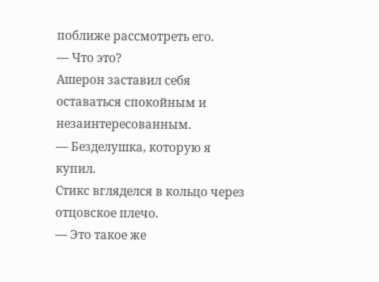поближе рассмотреть его.
— Что это?
Ашерон заставил себя оставаться спокойным и незаинтересованным.
— Безделушка, которую я купил.
Стикс вгляделся в кольцо через отцовское плечо.
— Это такое же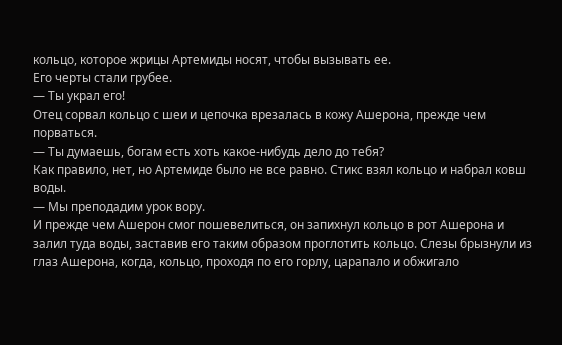кольцо, которое жрицы Артемиды носят, чтобы вызывать ее.
Его черты стали грубее.
— Ты украл его!
Отец сорвал кольцо с шеи и цепочка врезалась в кожу Ашерона, прежде чем порваться.
— Ты думаешь, богам есть хоть какое-нибудь дело до тебя?
Как правило, нет, но Артемиде было не все равно. Стикс взял кольцо и набрал ковш воды.
— Мы преподадим урок вору.
И прежде чем Ашерон смог пошевелиться, он запихнул кольцо в рот Ашерона и залил туда воды, заставив его таким образом проглотить кольцо. Слезы брызнули из глаз Ашерона, когда, кольцо, проходя по его горлу, царапало и обжигало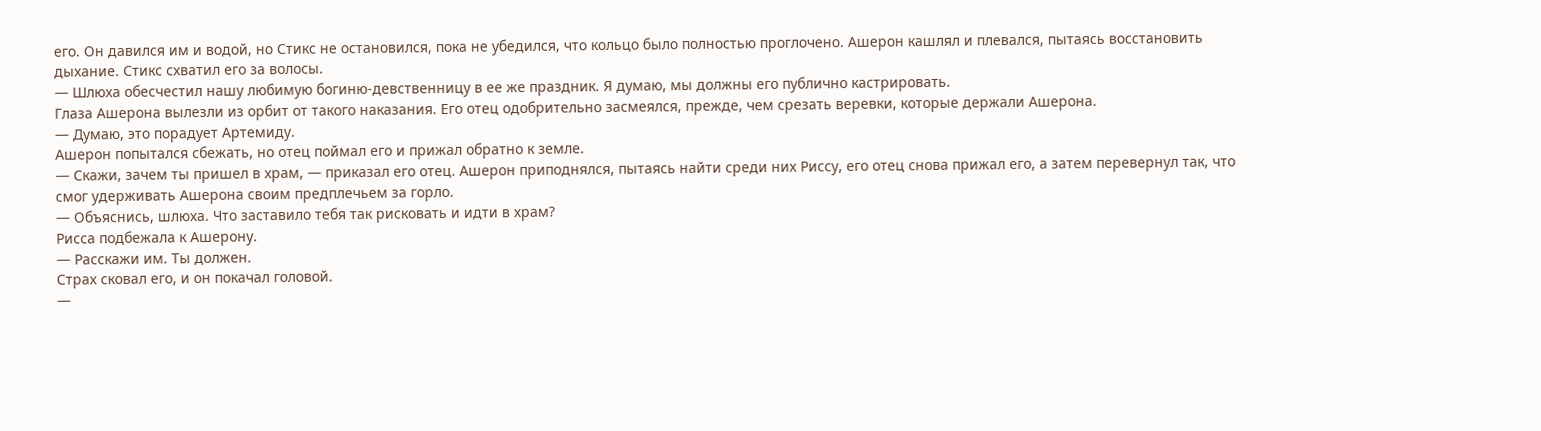его. Он давился им и водой, но Стикс не остановился, пока не убедился, что кольцо было полностью проглочено. Ашерон кашлял и плевался, пытаясь восстановить дыхание. Стикс схватил его за волосы.
— Шлюха обесчестил нашу любимую богиню-девственницу в ее же праздник. Я думаю, мы должны его публично кастрировать.
Глаза Ашерона вылезли из орбит от такого наказания. Его отец одобрительно засмеялся, прежде, чем срезать веревки, которые держали Ашерона.
— Думаю, это порадует Артемиду.
Ашерон попытался сбежать, но отец поймал его и прижал обратно к земле.
— Скажи, зачем ты пришел в храм, — приказал его отец. Ашерон приподнялся, пытаясь найти среди них Риссу, его отец снова прижал его, а затем перевернул так, что смог удерживать Ашерона своим предплечьем за горло.
— Объяснись, шлюха. Что заставило тебя так рисковать и идти в храм?
Рисса подбежала к Ашерону.
— Расскажи им. Ты должен.
Страх сковал его, и он покачал головой.
—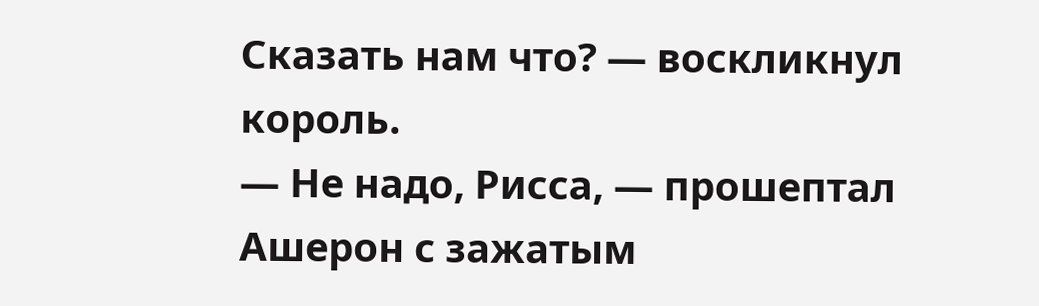Сказать нам что? — воскликнул король.
— Не надо, Рисса, — прошептал Ашерон с зажатым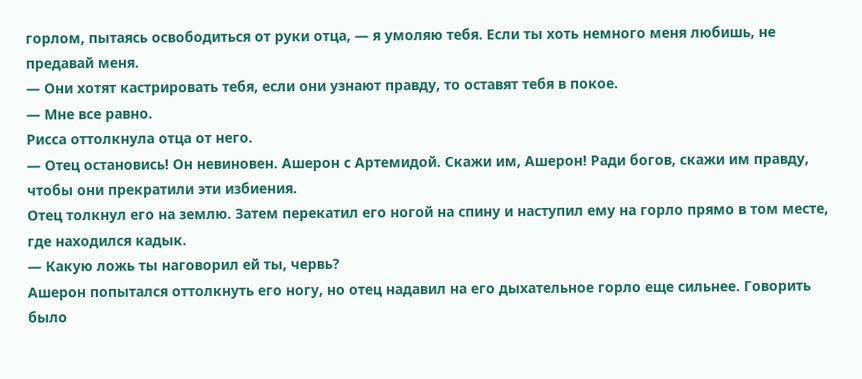горлом, пытаясь освободиться от руки отца, — я умоляю тебя. Если ты хоть немного меня любишь, не предавай меня.
— Они хотят кастрировать тебя, если они узнают правду, то оставят тебя в покое.
— Мне все равно.
Рисса оттолкнула отца от него.
— Отец остановись! Он невиновен. Ашерон с Артемидой. Скажи им, Ашерон! Ради богов, скажи им правду, чтобы они прекратили эти избиения.
Отец толкнул его на землю. Затем перекатил его ногой на спину и наступил ему на горло прямо в том месте, где находился кадык.
— Какую ложь ты наговорил ей ты, червь?
Ашерон попытался оттолкнуть его ногу, но отец надавил на его дыхательное горло еще сильнее. Говорить было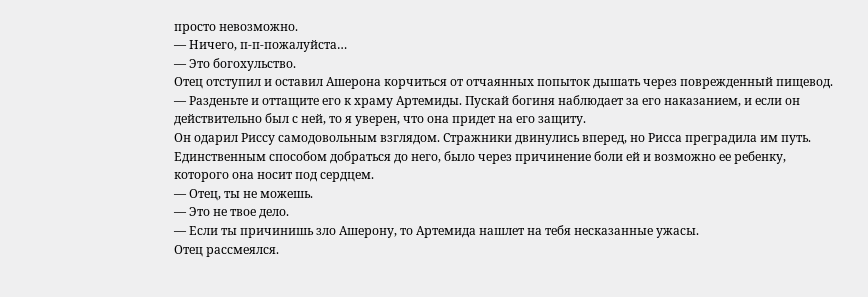просто невозможно.
— Ничего, п-п-пожалуйста…
— Это богохульство.
Отец отступил и оставил Ашерона корчиться от отчаянных попыток дышать через поврежденный пищевод.
— Разденьте и оттащите его к храму Артемиды. Пускай богиня наблюдает за его наказанием, и если он действительно был с ней, то я уверен, что она придет на его защиту.
Он одарил Риссу самодовольным взглядом. Стражники двинулись вперед, но Рисса преградила им путь. Единственным способом добраться до него, было через причинение боли ей и возможно ее ребенку, которого она носит под сердцем.
— Отец, ты не можешь.
— Это не твое дело.
— Если ты причинишь зло Ашерону, то Артемида нашлет на тебя несказанные ужасы.
Отец рассмеялся.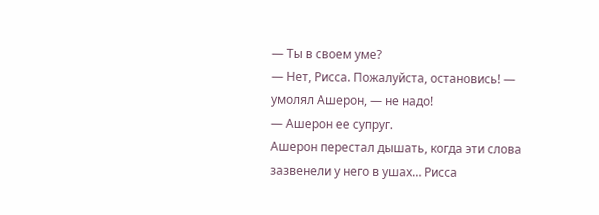— Ты в своем уме?
— Нет, Рисса. Пожалуйста, остановись! — умолял Ашерон, — не надо!
— Ашерон ее супруг.
Ашерон перестал дышать, когда эти слова зазвенели у него в ушах… Рисса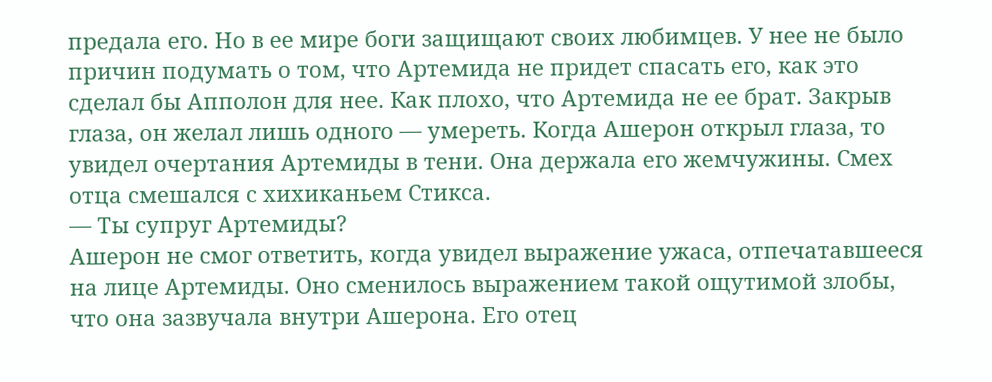предала его. Но в ее мире боги защищают своих любимцев. У нее не было причин подумать о том, что Артемида не придет спасать его, как это сделал бы Апполон для нее. Как плохо, что Артемида не ее брат. Закрыв глаза, он желал лишь одного — умереть. Когда Ашерон открыл глаза, то увидел очертания Артемиды в тени. Она держала его жемчужины. Смех отца смешался с хихиканьем Стикса.
— Ты супруг Артемиды?
Ашерон не смог ответить, когда увидел выражение ужаса, отпечатавшееся на лице Артемиды. Оно сменилось выражением такой ощутимой злобы, что она зазвучала внутри Ашерона. Его отец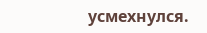усмехнулся.